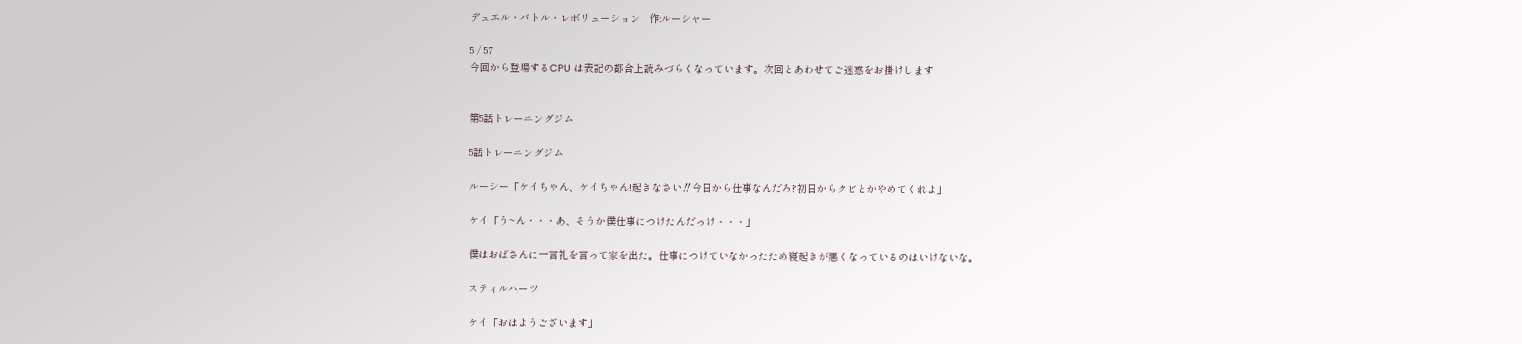デュエル・バトル・レボリューション   作:ルーシャー

5 / 57
今回から登場するCPU は表記の都合上読みづらくなっています。次回とあわせてご迷惑をお掛けします


第5話トレーニングジム

5話トレーニングジム

ルーシー「ケイちゃん、ケイちゃん!起きなさい‼今日から仕事なんだろ?初日からクビとかやめてくれよ」

ケイ「う~ん・・・あ、そうか僕仕事につけたんだっけ・・・」

僕はおばさんに一言礼を言って家を出た。仕事につけていなかったため寝起きが悪くなっているのはいけないな。

スティルハーツ

ケイ「おはようございます」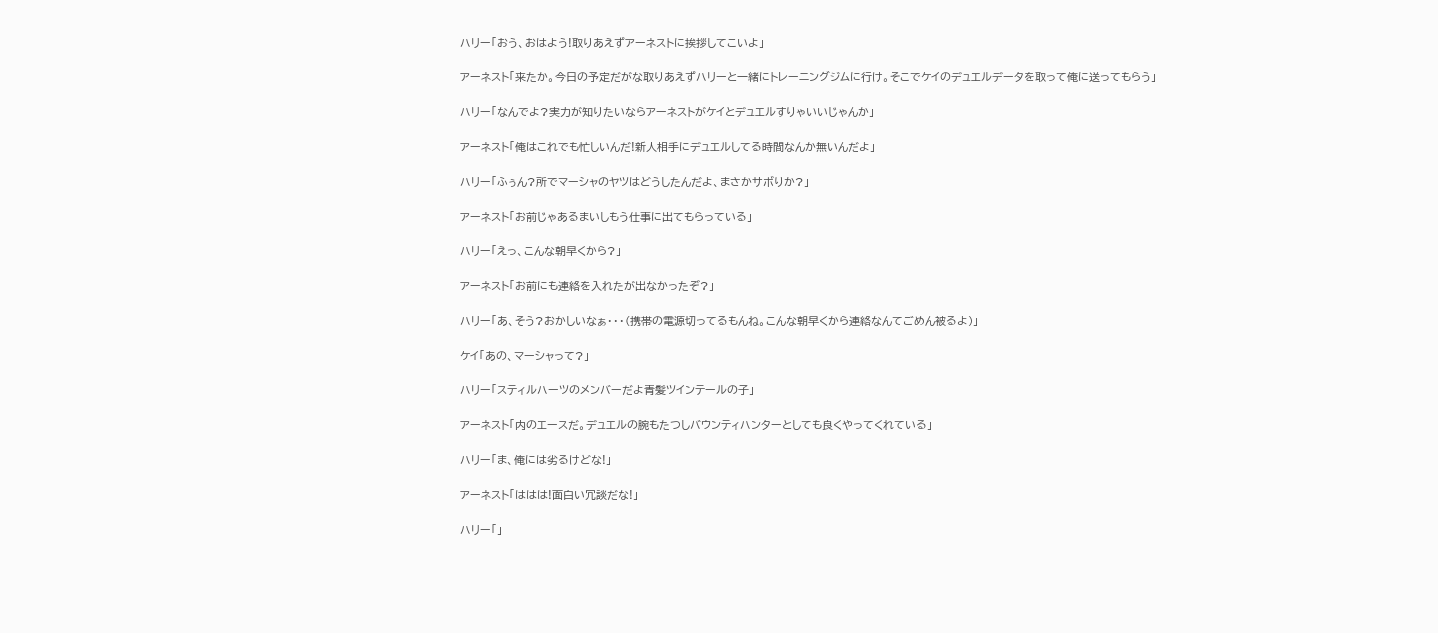ハリー「おう、おはよう!取りあえずアーネストに挨拶してこいよ」

アーネスト「来たか。今日の予定だがな取りあえずハリーと一緒にトレーニングジムに行け。そこでケイのデュエルデータを取って俺に送ってもらう」

ハリー「なんでよ?実力が知りたいならアーネストがケイとデュエルすりゃいいじゃんか」

アーネスト「俺はこれでも忙しいんだ!新人相手にデュエルしてる時間なんか無いんだよ」

ハリー「ふぅん?所でマーシャのヤツはどうしたんだよ、まさかサボりか?」

アーネスト「お前じゃあるまいしもう仕事に出てもらっている」

ハリー「えっ、こんな朝早くから?」

アーネスト「お前にも連絡を入れたが出なかったぞ?」

ハリー「あ、そう?おかしいなぁ・・・(携帯の電源切ってるもんね。こんな朝早くから連絡なんてごめん被るよ)」

ケイ「あの、マーシャって?」

ハリー「スティルハーツのメンバーだよ青髪ツインテールの子」

アーネスト「内のエースだ。デュエルの腕もたつしバウンティハンターとしても良くやってくれている」

ハリー「ま、俺には劣るけどな!」

アーネスト「ははは!面白い冗談だな!」

ハリー「」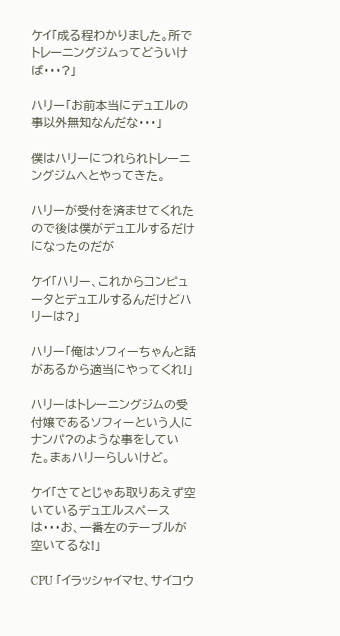ケイ「成る程わかりました。所でトレーニングジムってどういけば・・・?」

ハリー「お前本当にデュエルの事以外無知なんだな・・・」

僕はハリーにつれられトレーニングジムへとやってきた。

ハリーが受付を済ませてくれたので後は僕がデュエルするだけになったのだが

ケイ「ハリー、これからコンピュータとデュエルするんだけどハリーは?」

ハリー「俺はソフィーちゃんと話があるから適当にやってくれ!」

ハリーはトレーニングジムの受付嬢であるソフィーという人にナンパ?のような事をしていた。まぁハリーらしいけど。

ケイ「さてとじゃあ取りあえず空いているデュエルスペースは・・・お、一番左のテーブルが空いてるな!」

CPU 「イラッシャイマセ、サイコウ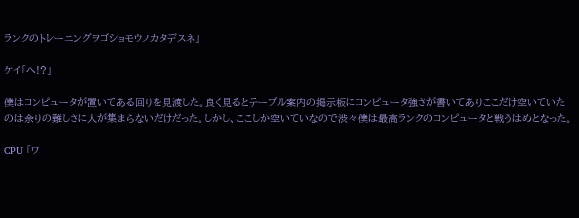ランクのトレーニングヲゴショモウノカタデスネ」

ケイ「へ!?」

僕はコンピュータが置いてある回りを見渡した。良く見るとテーブル案内の掲示板にコンピュータ強さが書いてありここだけ空いていたのは余りの難しさに人が集まらないだけだった。しかし、ここしか空いていなので渋々僕は最高ランクのコンピュータと戦うはめとなった。

CPU 「ワ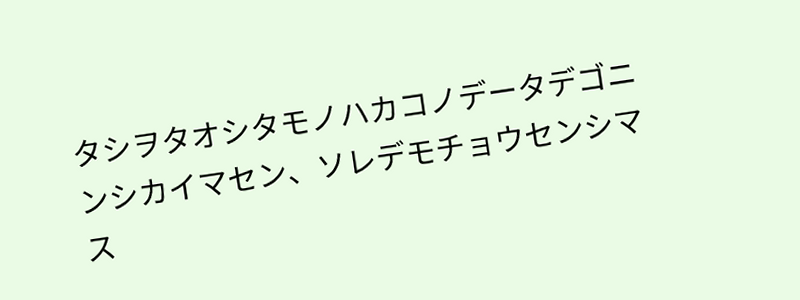タシヲタオシタモノハカコノデータデゴニンシカイマセン、ソレデモチョウセンシマス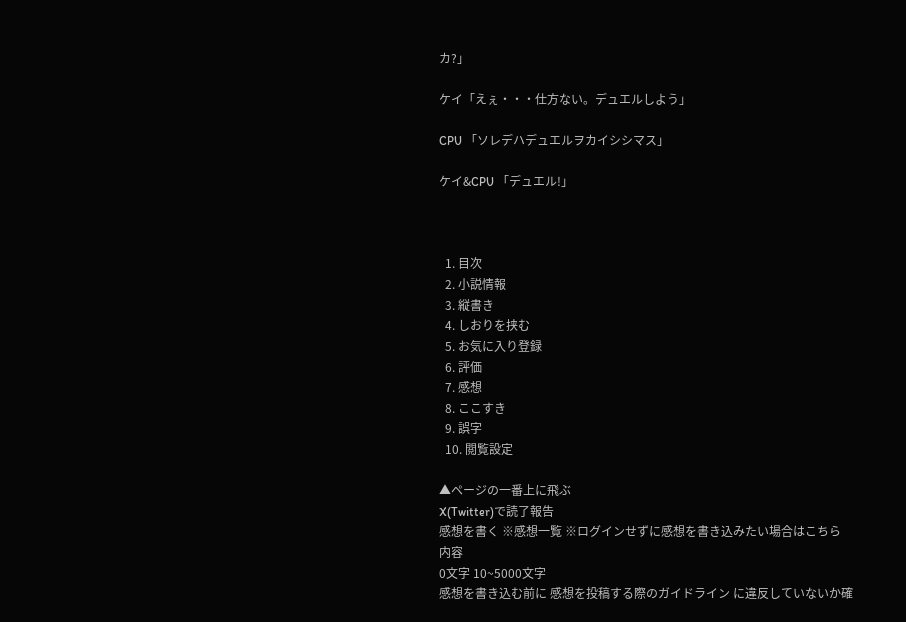カ?」

ケイ「えぇ・・・仕方ない。デュエルしよう」

CPU 「ソレデハデュエルヲカイシシマス」

ケイ&CPU 「デュエル!」



  1. 目次
  2. 小説情報
  3. 縦書き
  4. しおりを挟む
  5. お気に入り登録
  6. 評価
  7. 感想
  8. ここすき
  9. 誤字
  10. 閲覧設定

▲ページの一番上に飛ぶ
X(Twitter)で読了報告
感想を書く ※感想一覧 ※ログインせずに感想を書き込みたい場合はこちら
内容
0文字 10~5000文字
感想を書き込む前に 感想を投稿する際のガイドライン に違反していないか確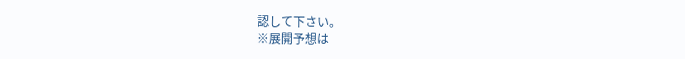認して下さい。
※展開予想は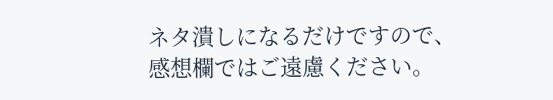ネタ潰しになるだけですので、感想欄ではご遠慮ください。